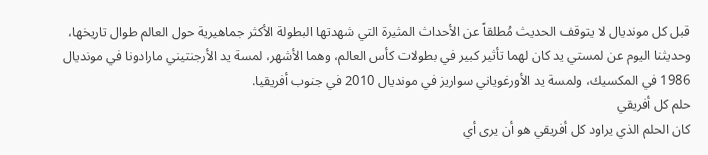قبل كل مونديال لا يتوقف الحديث مُطلقاً عن الأحداث المثيرة التي شهدتها البطولة الأكثر جماهيرية حول العالم طوال تاريخها، وحديثنا اليوم عن لمستي يد كان لهما تأثير كبير في بطولات كأس العالم، وهما الأشهر، لمسة يد الأرجنتيني مارادونا في مونديال 1986 في المكسيك، ولمسة يد الأورغوياني سواريز في مونديال 2010 في جنوب أفريقيا.
حلم كل أفريقي
كان الحلم الذي يراود كل أفريقي هو أن يرى أي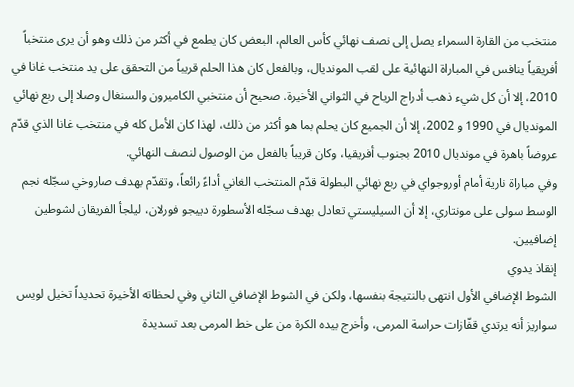منتخب من القارة السمراء يصل إلى نصف نهائي كأس العالم، البعض كان يطمع في أكثر من ذلك وهو أن يرى منتخباً أفريقياً ينافس في المباراة النهائية على لقب المونديال، وبالفعل كان هذا الحلم قريباً من التحقق على يد منتخب غانا في 2010، إلا أن كل شيء ذهب أدراج الرياح في الثواني الأخيرة. صحيح أن منتخبي الكاميرون والسنغال وصلا إلى ربع نهائي المونديال في 1990 و 2002، إلا أن الجميع كان يحلم بما هو أكثر من ذلك، لهذا كان الأمل كله في منتخب غانا الذي قدّم عروضاً باهرة في مونديال 2010 بجنوب أفريقيا، وكان قريباً بالفعل من الوصول لنصف النهائي.
وفي مباراة نارية أمام أوروجواي في ربع نهائي البطولة قدّم المنتخب الغاني أداءً رائعاً، وتقدّم بهدف صاروخي سجّله نجم الوسط سولى على مونتاري، إلا أن السيليستي تعادل بهدف سجّله الأسطورة دييجو فورلان، ليلجأ الفريقان لشوطين إضافيين.
إنقاذ يدوي
الشوط الإضافي الأول انتهى بالنتيجة بنفسها، ولكن في الشوط الإضافي الثاني وفي لحظاته الأخيرة تحديداً تخيل لويس سواريز أنه يرتدي قفّازات حراسة المرمى، وأخرج بيده الكرة من على خط المرمى بعد تسديدة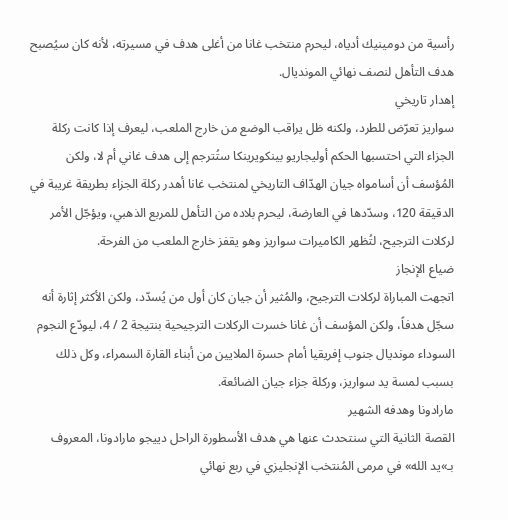رأسية من دومينيك أدياه، ليحرم منتخب غانا من أغلى هدف في مسيرته، لأنه كان سيُصبح هدف التأهل لنصف نهائي المونديال.
إهدار تاريخي
سواريز تعرّض للطرد، ولكنه ظل يراقب الوضع من خارج الملعب، ليعرف إذا كانت ركلة الجزاء التي احتسبها الحكم أوليجاريو بينكويرينكا ستُترجم إلى هدف غاني أم لا، ولكن المُؤسف أن أسامواه جيان الهدّاف التاريخي لمنتخب غانا أهدر ركلة الجزاء بطريقة غريبة في الدقيقة 120، وسدّدها في العارضة، ليحرم بلاده من التأهل للمربع الذهبي، ويؤجّل الأمر لركلات الترجيح، لتُظهر الكاميرات سواريز وهو يقفز خارج الملعب من الفرحة.
ضياع الإنجاز
اتجهت المباراة لركلات الترجيح، والمُثير أن جيان كان أول من يُسدّد، ولكن الأكثر إثارة أنه سجّل هدفاً، ولكن المؤسف أن غانا خسرت الركلات الترجيحية بنتيجة 2 / 4، ليودّع النجوم السوداء مونديال جنوب إفريقيا أمام حسرة الملايين من أبناء القارة السمراء، وكل ذلك بسبب لمسة يد سواريز، وركلة جزاء جيان الضائعة.
مارادونا وهدفه الشهير
القصة الثانية التي سنتحدث عنها هي هدف الأسطورة الراحل دييجو مارادونا، المعروف بـ»يد الله» في مرمى المُنتخب الإنجليزي في ربع نهائي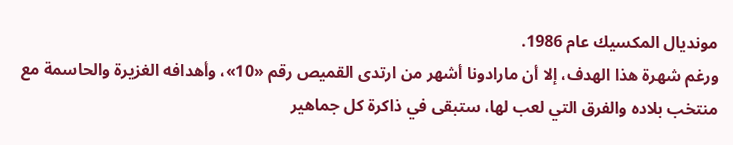مونديال المكسيك عام 1986.
ورغم شهرة هذا الهدف، إلا أن مارادونا أشهر من ارتدى القميص رقم «10»، وأهدافه الغزيرة والحاسمة مع منتخب بلاده والفرق التي لعب لها، ستبقى في ذاكرة كل جماهير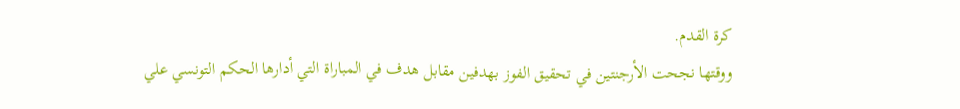كرة القدم.
ووقتها نجحت الأرجنتين في تحقيق الفوز بهدفين مقابل هدف في المباراة التي أدارها الحكم التونسي علي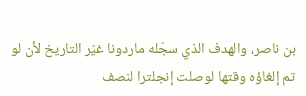بن ناصر، والهدف الذي سجّله ماردونا غيّر التاريخ لأن لو تم إلغاؤه وقتها لوصلت إنجلترا لنصف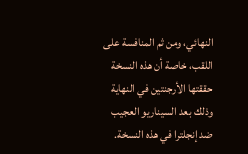النهائي، ومن ثم المنافسة على اللقب، خاصة أن هذه النسخة حققتها الأرجنتين في النهاية وذلك بعد السيناريو العجيب ضد إنجلترا في هذه النسخة.